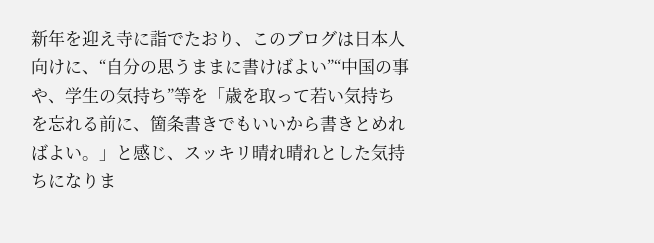新年を迎え寺に詣でたおり、このブログは日本人向けに、“自分の思うままに書けばよい”“中国の事や、学生の気持ち”等を「歳を取って若い気持ちを忘れる前に、箇条書きでもいいから書きとめればよい。」と感じ、スッキリ晴れ晴れとした気持ちになりま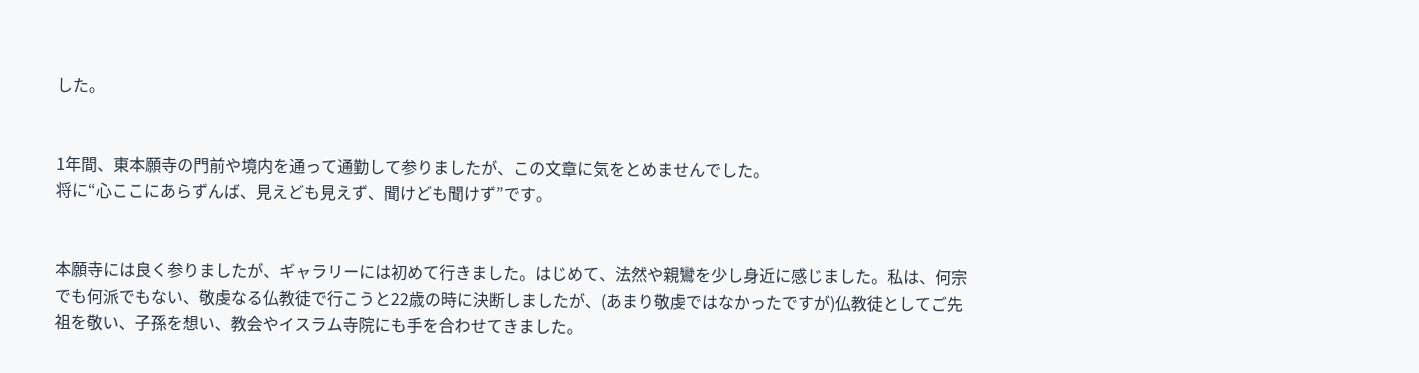した。


1年間、東本願寺の門前や境内を通って通勤して参りましたが、この文章に気をとめませんでした。
将に“心ここにあらずんば、見えども見えず、聞けども聞けず”です。


本願寺には良く参りましたが、ギャラリーには初めて行きました。はじめて、法然や親鸞を少し身近に感じました。私は、何宗でも何派でもない、敬虔なる仏教徒で行こうと22歳の時に決断しましたが、(あまり敬虔ではなかったですが)仏教徒としてご先祖を敬い、子孫を想い、教会やイスラム寺院にも手を合わせてきました。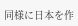同様に日本を作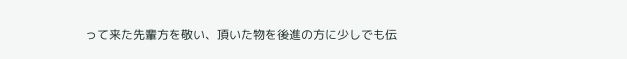って来た先輩方を敬い、頂いた物を後進の方に少しでも伝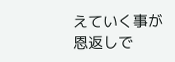えていく事が恩返しで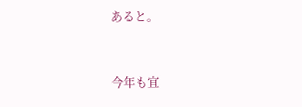あると。


今年も宜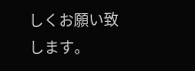しくお願い致します。